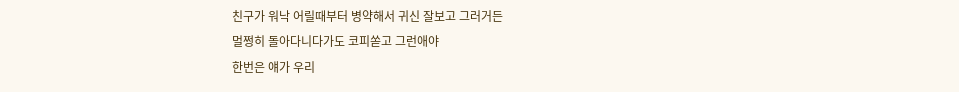친구가 워낙 어릴때부터 병약해서 귀신 잘보고 그러거든
멀쩡히 돌아다니다가도 코피쏟고 그런애야
한번은 얘가 우리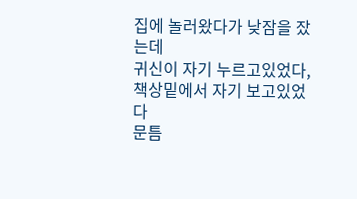집에 놀러왔다가 낮잠을 잤는데
귀신이 자기 누르고있었다, 책상밑에서 자기 보고있었다
문틈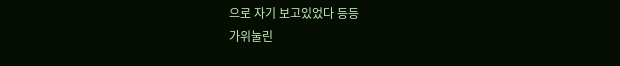으로 자기 보고있었다 등등
가위눌린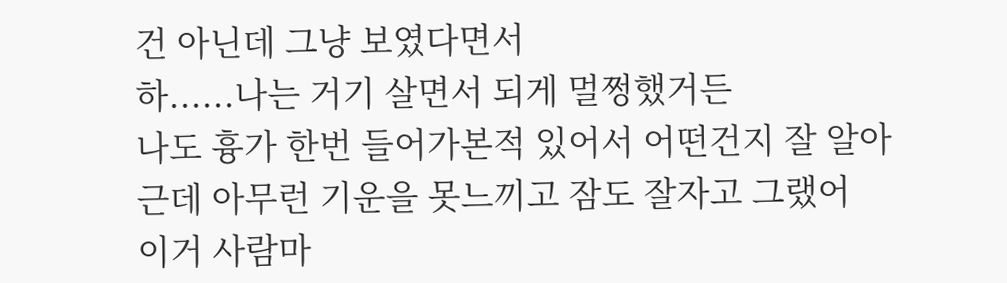건 아닌데 그냥 보였다면서
하......나는 거기 살면서 되게 멀쩡했거든
나도 흉가 한번 들어가본적 있어서 어떤건지 잘 알아
근데 아무런 기운을 못느끼고 잠도 잘자고 그랬어
이거 사람마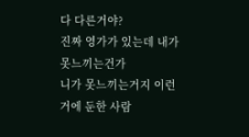다 다른거야?
진짜 영가가 있는데 내가 못느끼는건가
니가 못느끼는거지 이런거에 둔한 사람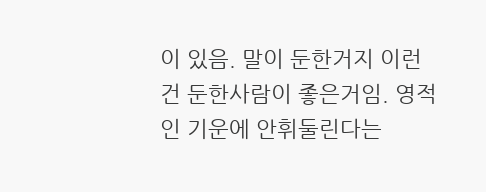이 있음. 말이 둔한거지 이런건 둔한사람이 좋은거임. 영적인 기운에 안휘둘린다는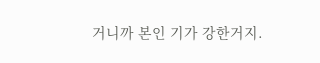거니까 본인 기가 강한거지.